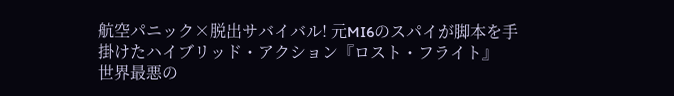航空パニック×脱出サバイバル! 元MI6のスパイが脚本を手掛けたハイブリッド・アクション『ロスト・フライト』
世界最悪の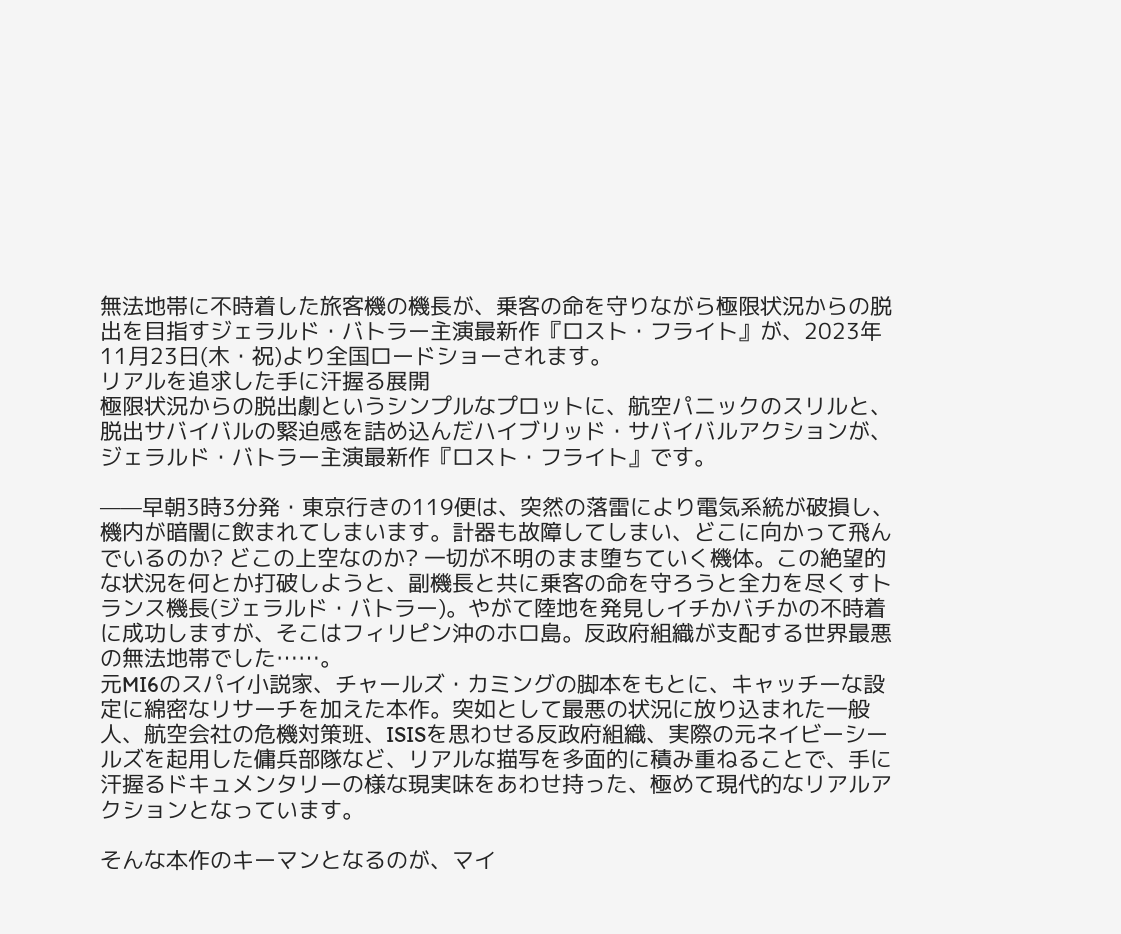無法地帯に不時着した旅客機の機長が、乗客の命を守りながら極限状況からの脱出を目指すジェラルド・バトラー主演最新作『ロスト・フライト』が、2023年11月23日(木・祝)より全国ロードショーされます。
リアルを追求した手に汗握る展開
極限状況からの脱出劇というシンプルなプロットに、航空パニックのスリルと、脱出サバイバルの緊迫感を詰め込んだハイブリッド・サバイバルアクションが、ジェラルド・バトラー主演最新作『ロスト・フライト』です。

——早朝3時3分発・東京行きの119便は、突然の落雷により電気系統が破損し、機内が暗闇に飲まれてしまいます。計器も故障してしまい、どこに向かって飛んでいるのか? どこの上空なのか? 一切が不明のまま堕ちていく機体。この絶望的な状況を何とか打破しようと、副機長と共に乗客の命を守ろうと全力を尽くすトランス機長(ジェラルド・バトラー)。やがて陸地を発見しイチかバチかの不時着に成功しますが、そこはフィリピン沖のホロ島。反政府組織が支配する世界最悪の無法地帯でした……。
元MI6のスパイ小説家、チャールズ・カミングの脚本をもとに、キャッチーな設定に綿密なリサーチを加えた本作。突如として最悪の状況に放り込まれた一般人、航空会社の危機対策班、ISISを思わせる反政府組織、実際の元ネイビーシールズを起用した傭兵部隊など、リアルな描写を多面的に積み重ねることで、手に汗握るドキュメンタリーの様な現実味をあわせ持った、極めて現代的なリアルアクションとなっています。

そんな本作のキーマンとなるのが、マイ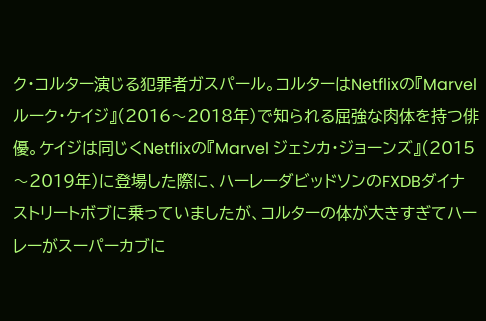ク・コルター演じる犯罪者ガスパール。コルターはNetflixの『Marvel ルーク・ケイジ』(2016〜2018年)で知られる屈強な肉体を持つ俳優。ケイジは同じくNetflixの『Marvel ジェシカ・ジョーンズ』(2015〜2019年)に登場した際に、ハーレーダビッドソンのFXDBダイナ ストリートボブに乗っていましたが、コルターの体が大きすぎてハーレーがスーパーカブに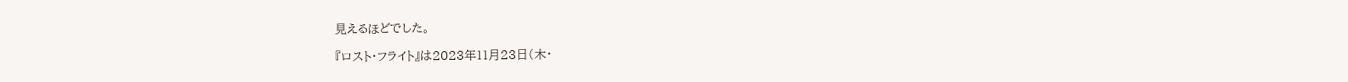見えるほどでした。

『ロスト・フライト』は2023年11月23日(木・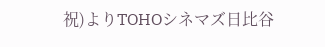祝)よりTOHOシネマズ日比谷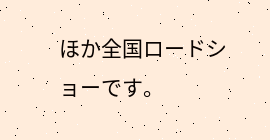ほか全国ロードショーです。